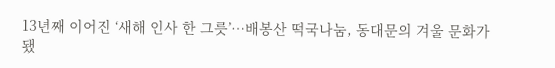13년째 이어진 ‘새해 인사 한 그릇’…배봉산 떡국나눔, 동대문의 겨울 문화가 됐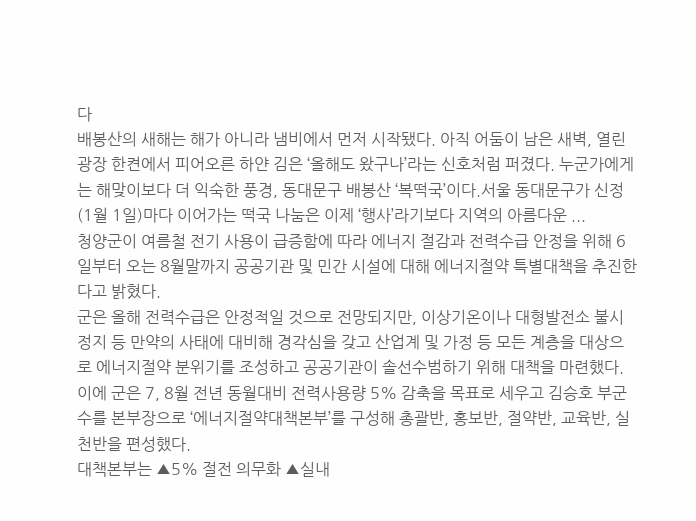다
배봉산의 새해는 해가 아니라 냄비에서 먼저 시작됐다. 아직 어둠이 남은 새벽, 열린광장 한켠에서 피어오른 하얀 김은 ‘올해도 왔구나’라는 신호처럼 퍼졌다. 누군가에게는 해맞이보다 더 익숙한 풍경, 동대문구 배봉산 ‘복떡국’이다.서울 동대문구가 신정(1월 1일)마다 이어가는 떡국 나눔은 이제 ‘행사’라기보다 지역의 아름다운 ...
청양군이 여름철 전기 사용이 급증함에 따라 에너지 절감과 전력수급 안정을 위해 6일부터 오는 8월말까지 공공기관 및 민간 시설에 대해 에너지절약 특별대책을 추진한다고 밝혔다.
군은 올해 전력수급은 안정적일 것으로 전망되지만, 이상기온이나 대형발전소 불시정지 등 만약의 사태에 대비해 경각심을 갖고 산업계 및 가정 등 모든 계층을 대상으로 에너지절약 분위기를 조성하고 공공기관이 솔선수범하기 위해 대책을 마련했다.
이에 군은 7, 8월 전년 동월대비 전력사용량 5% 감축을 목표로 세우고 김승호 부군수를 본부장으로 ‘에너지절약대책본부’를 구성해 총괄반, 홍보반, 절약반, 교육반, 실천반을 편성했다.
대책본부는 ▲5% 절전 의무화 ▲실내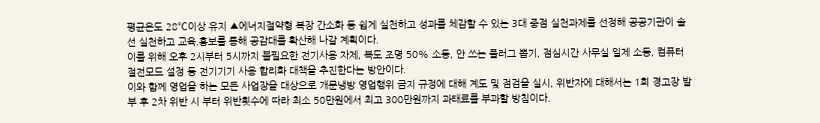평균온도 28℃이상 유지 ▲에너지절약형 복장 간소화 등 쉽게 실천하고 성과를 체감할 수 있는 3대 중점 실천과제를 선정해 공공기관이 솔선 실천하고 교육․홍보를 통해 공감대를 확산해 나갈 계획이다.
이를 위해 오후 2시부터 5시까지 불필요한 전기사용 자제, 복도 조명 50% 소등, 안 쓰는 플러그 뽑기, 점심시간 사무실 일제 소등, 컴퓨터 절전모드 설정 등 전기기기 사용 합리화 대책을 추진한다는 방안이다.
이와 함께 영업을 하는 모든 사업장을 대상으로 개문냉방 영업행위 금지 규정에 대해 계도 및 점검을 실시, 위반자에 대해서는 1회 경고장 발부 후 2차 위반 시 부터 위반횟수에 따라 최소 50만원에서 최고 300만원까지 과태료를 부과할 방침이다.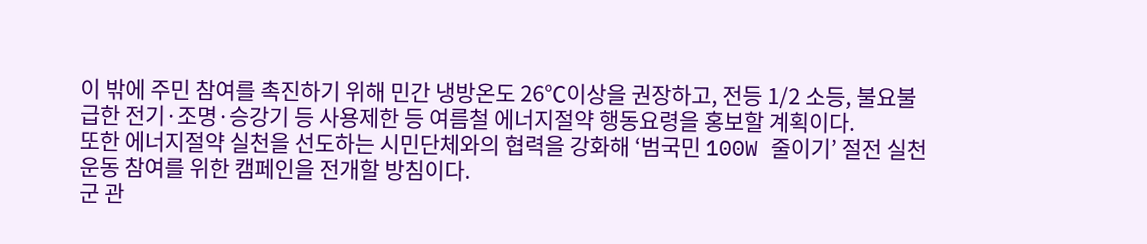이 밖에 주민 참여를 촉진하기 위해 민간 냉방온도 26℃이상을 권장하고, 전등 1/2 소등, 불요불급한 전기·조명·승강기 등 사용제한 등 여름철 에너지절약 행동요령을 홍보할 계획이다.
또한 에너지절약 실천을 선도하는 시민단체와의 협력을 강화해 ‘범국민 100W 줄이기’ 절전 실천운동 참여를 위한 캠페인을 전개할 방침이다.
군 관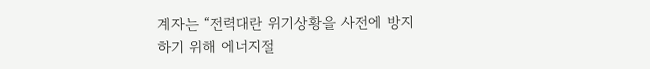계자는 “전력대란 위기상황을 사전에 방지하기 위해 에너지절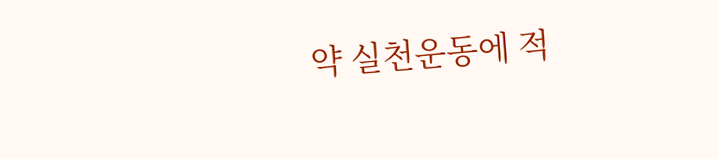약 실천운동에 적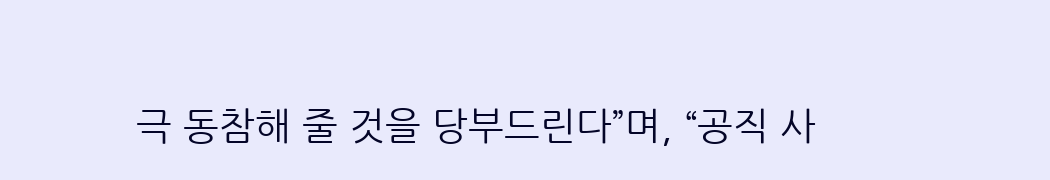극 동참해 줄 것을 당부드린다”며, “공직 사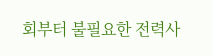회부터 불필요한 전력사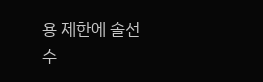용 제한에 솔선수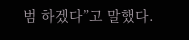범 하겠다”고 말했다.